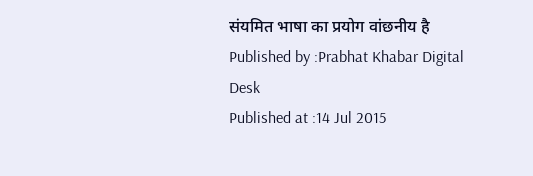संयमित भाषा का प्रयोग वांछनीय है
Published by :Prabhat Khabar Digital Desk
Published at :14 Jul 2015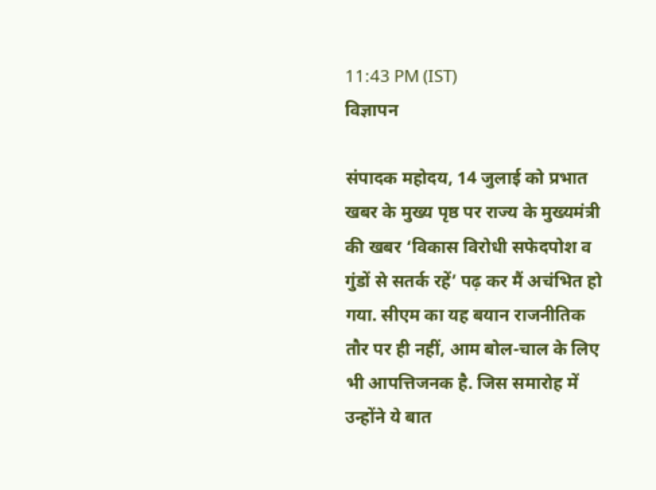11:43 PM (IST)
विज्ञापन

संपादक महोदय, 14 जुलाई को प्रभात खबर के मुख्य पृष्ठ पर राज्य के मुख्यमंत्री की खबर ‘विकास विरोधी सफेदपोश व गुंडों से सतर्क रहें’ पढ़ कर मैं अचंभित हो गया. सीएम का यह बयान राजनीतिक तौर पर ही नहीं, आम बोल-चाल के लिए भी आपत्तिजनक है. जिस समारोह में उन्होंने ये बात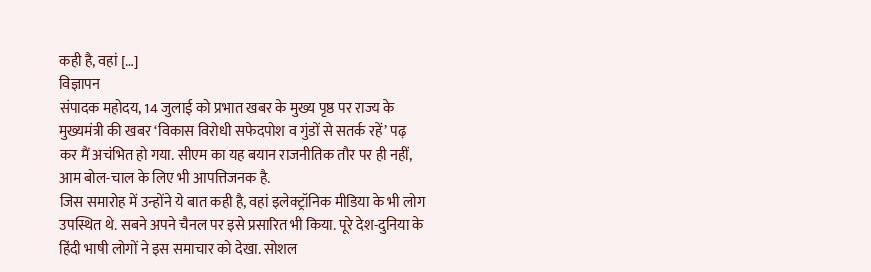कही है, वहां […]
विज्ञापन
संपादक महोदय, 14 जुलाई को प्रभात खबर के मुख्य पृष्ठ पर राज्य के मुख्यमंत्री की खबर ‘विकास विरोधी सफेदपोश व गुंडों से सतर्क रहें’ पढ़ कर मैं अचंभित हो गया. सीएम का यह बयान राजनीतिक तौर पर ही नहीं, आम बोल-चाल के लिए भी आपत्तिजनक है.
जिस समारोह में उन्होंने ये बात कही है, वहां इलेक्ट्रॉनिक मीडिया के भी लोग उपस्थित थे. सबने अपने चैनल पर इसे प्रसारित भी किया. पूरे देश-दुनिया के हिंदी भाषी लोगों ने इस समाचार को देखा. सोशल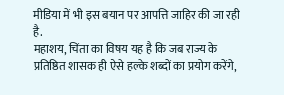मीडिया में भी इस बयान पर आपत्ति जाहिर की जा रही है.
महाशय, चिंता का विषय यह है कि जब राज्य के प्रतिष्ठित शासक ही ऐसे हल्के शब्दों का प्रयोग करेंगे,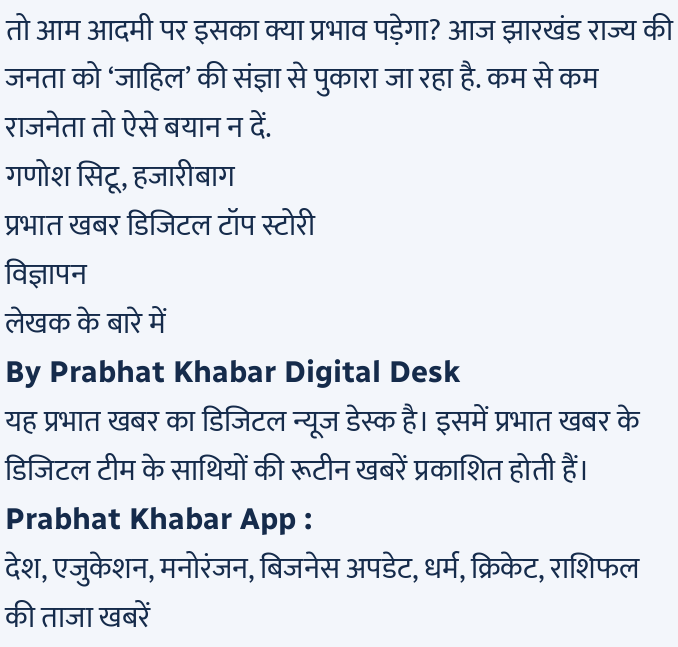तो आम आदमी पर इसका क्या प्रभाव पड़ेगा? आज झारखंड राज्य की जनता को ‘जाहिल’ की संज्ञा से पुकारा जा रहा है. कम से कम राजनेता तो ऐसे बयान न दें.
गणोश सिटू, हजारीबाग
प्रभात खबर डिजिटल टॉप स्टोरी
विज्ञापन
लेखक के बारे में
By Prabhat Khabar Digital Desk
यह प्रभात खबर का डिजिटल न्यूज डेस्क है। इसमें प्रभात खबर के डिजिटल टीम के साथियों की रूटीन खबरें प्रकाशित होती हैं।
Prabhat Khabar App :
देश, एजुकेशन, मनोरंजन, बिजनेस अपडेट, धर्म, क्रिकेट, राशिफल की ताजा खबरें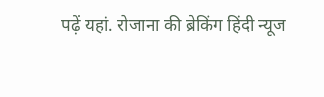पढ़ें यहां. रोजाना की ब्रेकिंग हिंदी न्यूज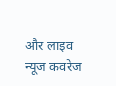और लाइव न्यूज कवरेज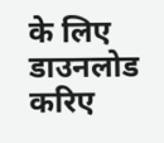के लिए डाउनलोड करिए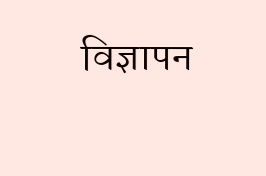विज्ञापन